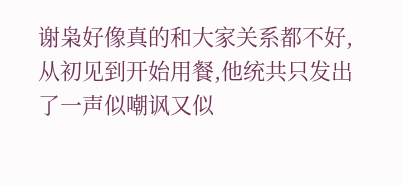谢枭好像真的和大家关系都不好,从初见到开始用餐,他统共只发出了一声似嘲讽又似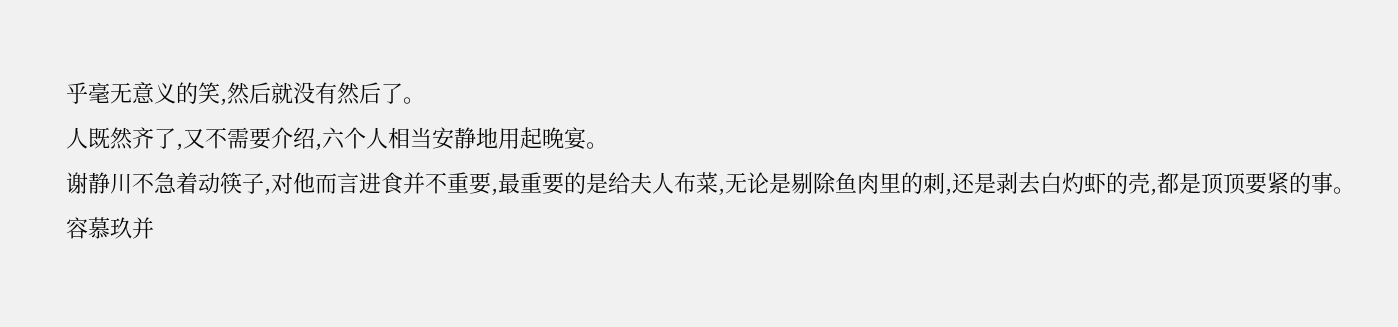乎毫无意义的笑,然后就没有然后了。
人既然齐了,又不需要介绍,六个人相当安静地用起晚宴。
谢静川不急着动筷子,对他而言进食并不重要,最重要的是给夫人布菜,无论是剔除鱼肉里的刺,还是剥去白灼虾的壳,都是顶顶要紧的事。
容慕玖并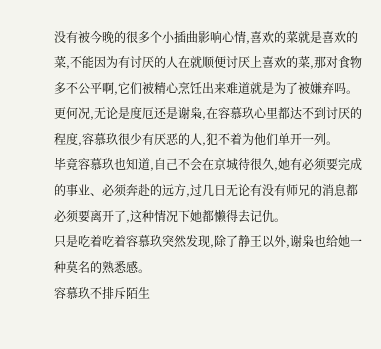没有被今晚的很多个小插曲影响心情,喜欢的菜就是喜欢的菜,不能因为有讨厌的人在就顺便讨厌上喜欢的菜,那对食物多不公平啊,它们被精心烹饪出来难道就是为了被嫌弃吗。
更何况,无论是度厄还是谢枭,在容慕玖心里都达不到讨厌的程度,容慕玖很少有厌恶的人,犯不着为他们单开一列。
毕竟容慕玖也知道,自己不会在京城待很久,她有必须要完成的事业、必须奔赴的远方,过几日无论有没有师兄的消息都必须要离开了,这种情况下她都懒得去记仇。
只是吃着吃着容慕玖突然发现,除了静王以外,谢枭也给她一种莫名的熟悉感。
容慕玖不排斥陌生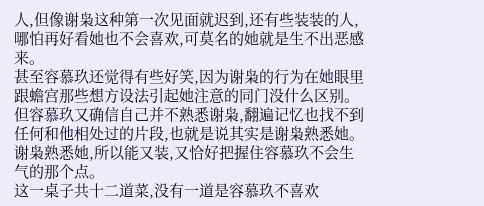人,但像谢枭这种第一次见面就迟到,还有些装装的人,哪怕再好看她也不会喜欢,可莫名的她就是生不出恶感来。
甚至容慕玖还觉得有些好笑,因为谢枭的行为在她眼里跟蟾宫那些想方设法引起她注意的同门没什么区别。
但容慕玖又确信自己并不熟悉谢枭,翻遍记忆也找不到任何和他相处过的片段,也就是说其实是谢枭熟悉她。
谢枭熟悉她,所以能又装,又恰好把握住容慕玖不会生气的那个点。
这一桌子共十二道菜,没有一道是容慕玖不喜欢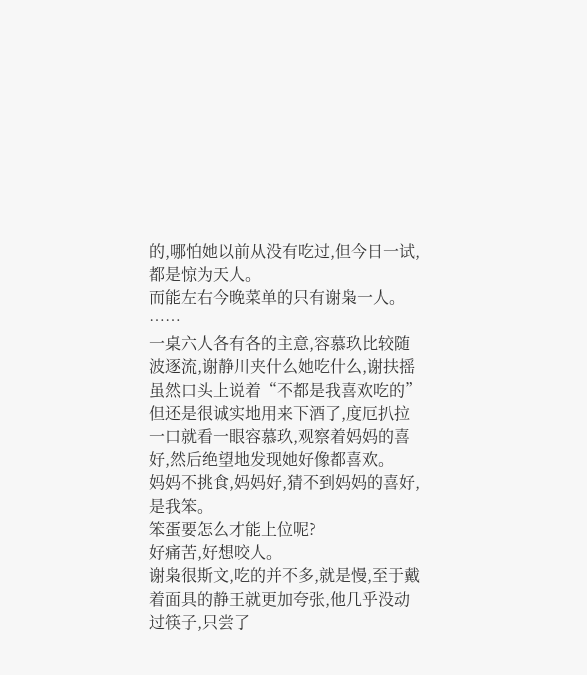的,哪怕她以前从没有吃过,但今日一试,都是惊为天人。
而能左右今晚菜单的只有谢枭一人。
……
一桌六人各有各的主意,容慕玖比较随波逐流,谢静川夹什么她吃什么,谢扶摇虽然口头上说着“不都是我喜欢吃的”但还是很诚实地用来下酒了,度厄扒拉一口就看一眼容慕玖,观察着妈妈的喜好,然后绝望地发现她好像都喜欢。
妈妈不挑食,妈妈好,猜不到妈妈的喜好,是我笨。
笨蛋要怎么才能上位呢?
好痛苦,好想咬人。
谢枭很斯文,吃的并不多,就是慢,至于戴着面具的静王就更加夸张,他几乎没动过筷子,只尝了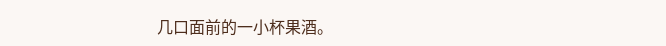几口面前的一小杯果酒。